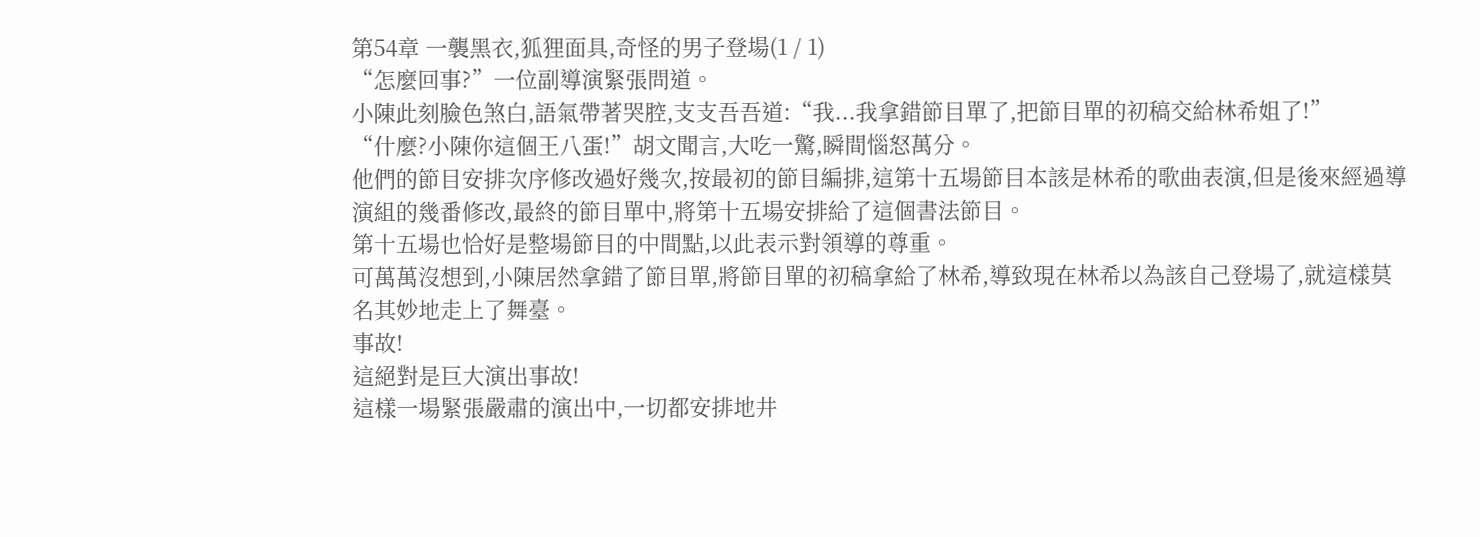第54章 一襲黑衣,狐狸面具,奇怪的男子登場(1 / 1)
“怎麼回事?”一位副導演緊張問道。
小陳此刻臉色煞白,語氣帶著哭腔,支支吾吾道:“我...我拿錯節目單了,把節目單的初稿交給林希姐了!”
“什麼?小陳你這個王八蛋!”胡文聞言,大吃一驚,瞬間惱怒萬分。
他們的節目安排次序修改過好幾次,按最初的節目編排,這第十五場節目本該是林希的歌曲表演,但是後來經過導演組的幾番修改,最終的節目單中,將第十五場安排給了這個書法節目。
第十五場也恰好是整場節目的中間點,以此表示對領導的尊重。
可萬萬沒想到,小陳居然拿錯了節目單,將節目單的初稿拿給了林希,導致現在林希以為該自己登場了,就這樣莫名其妙地走上了舞臺。
事故!
這絕對是巨大演出事故!
這樣一場緊張嚴肅的演出中,一切都安排地井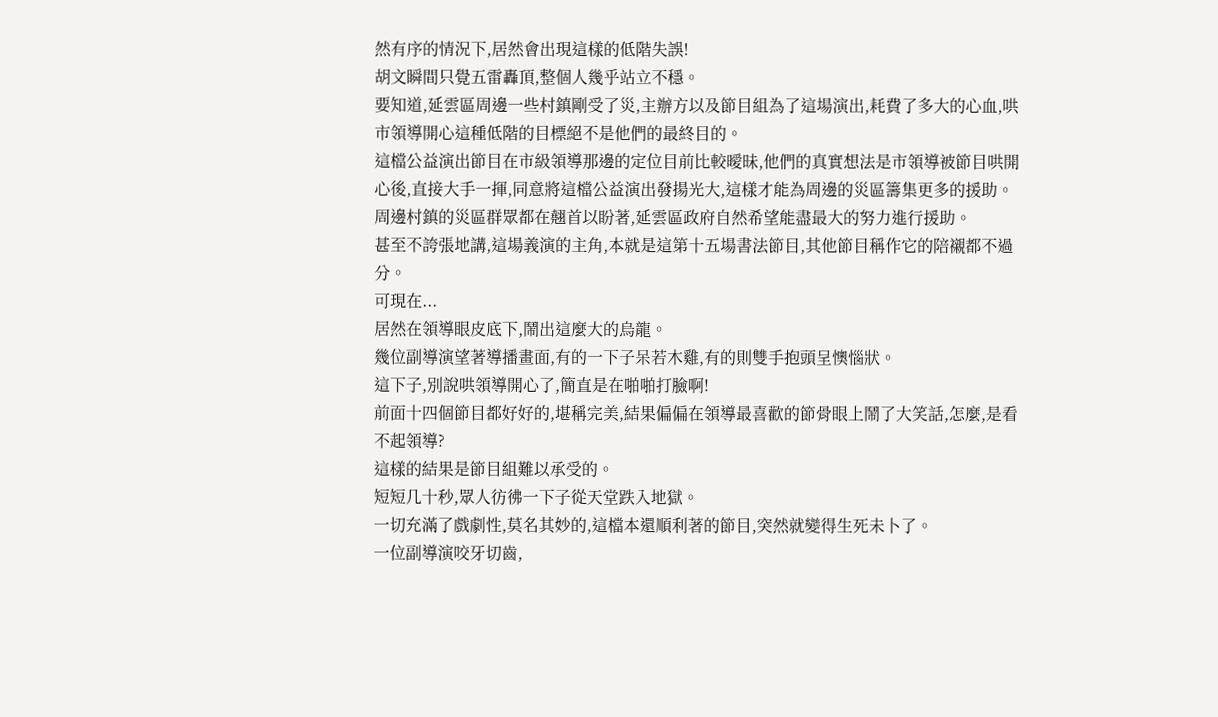然有序的情況下,居然會出現這樣的低階失誤!
胡文瞬間只覺五雷轟頂,整個人幾乎站立不穩。
要知道,延雲區周邊一些村鎮剛受了災,主辦方以及節目組為了這場演出,耗費了多大的心血,哄市領導開心這種低階的目標絕不是他們的最終目的。
這檔公益演出節目在市級領導那邊的定位目前比較曖昧,他們的真實想法是市領導被節目哄開心後,直接大手一揮,同意將這檔公益演出發揚光大,這樣才能為周邊的災區籌集更多的援助。
周邊村鎮的災區群眾都在翹首以盼著,延雲區政府自然希望能盡最大的努力進行援助。
甚至不誇張地講,這場義演的主角,本就是這第十五場書法節目,其他節目稱作它的陪襯都不過分。
可現在...
居然在領導眼皮底下,鬧出這麼大的烏龍。
幾位副導演望著導播畫面,有的一下子呆若木雞,有的則雙手抱頭呈懊惱狀。
這下子,別說哄領導開心了,簡直是在啪啪打臉啊!
前面十四個節目都好好的,堪稱完美,結果偏偏在領導最喜歡的節骨眼上鬧了大笑話,怎麼,是看不起領導?
這樣的結果是節目組難以承受的。
短短几十秒,眾人彷彿一下子從天堂跌入地獄。
一切充滿了戲劇性,莫名其妙的,這檔本還順利著的節目,突然就變得生死未卜了。
一位副導演咬牙切齒,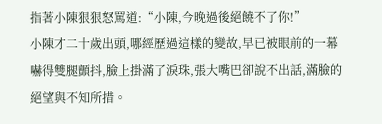指著小陳狠狠怒罵道:“小陳,今晚過後絕饒不了你!”
小陳才二十歲出頭,哪經歷過這樣的變故,早已被眼前的一幕嚇得雙腿顫抖,臉上掛滿了淚珠,張大嘴巴卻說不出話,滿臉的絕望與不知所措。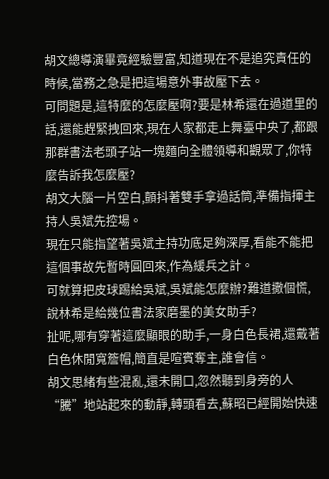胡文總導演畢竟經驗豐富,知道現在不是追究責任的時候,當務之急是把這場意外事故壓下去。
可問題是,這特麼的怎麼壓啊?要是林希還在過道里的話,還能趕緊拽回來,現在人家都走上舞臺中央了,都跟那群書法老頭子站一塊麵向全體領導和觀眾了,你特麼告訴我怎麼壓?
胡文大腦一片空白,顫抖著雙手拿過話筒,準備指揮主持人吳斌先控場。
現在只能指望著吳斌主持功底足夠深厚,看能不能把這個事故先暫時圓回來,作為緩兵之計。
可就算把皮球踢給吳斌,吳斌能怎麼辦?難道撒個慌,說林希是給幾位書法家磨墨的美女助手?
扯呢,哪有穿著這麼顯眼的助手,一身白色長裙,還戴著白色休閒寬簷帽,簡直是喧賓奪主,誰會信。
胡文思緒有些混亂,還未開口,忽然聽到身旁的人“騰”地站起來的動靜,轉頭看去,蘇昭已經開始快速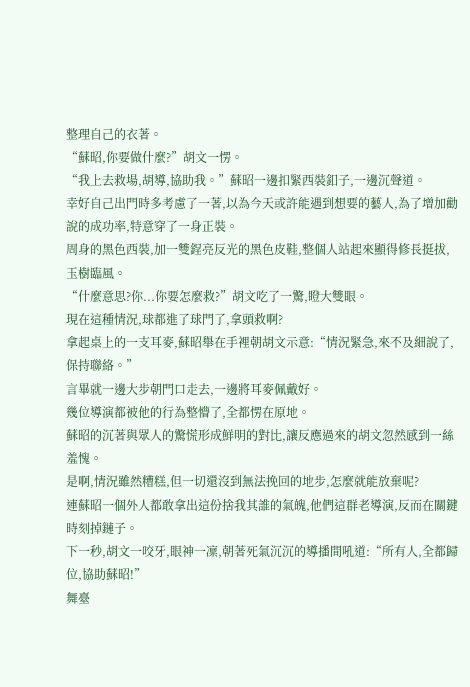整理自己的衣著。
“蘇昭,你要做什麼?”胡文一愣。
“我上去救場,胡導,協助我。”蘇昭一邊扣緊西裝釦子,一邊沉聲道。
幸好自己出門時多考慮了一著,以為今天或許能遇到想要的藝人,為了增加勸說的成功率,特意穿了一身正裝。
周身的黑色西裝,加一雙鋥亮反光的黑色皮鞋,整個人站起來顯得修長挺拔,玉樹臨風。
“什麼意思?你...你要怎麼救?”胡文吃了一驚,瞪大雙眼。
現在這種情況,球都進了球門了,拿頭救啊?
拿起桌上的一支耳麥,蘇昭舉在手裡朝胡文示意:“情況緊急,來不及細說了,保持聯絡。”
言畢就一邊大步朝門口走去,一邊將耳麥佩戴好。
幾位導演都被他的行為整懵了,全都愣在原地。
蘇昭的沉著與眾人的驚慌形成鮮明的對比,讓反應過來的胡文忽然感到一絲羞愧。
是啊,情況雖然糟糕,但一切還沒到無法挽回的地步,怎麼就能放棄呢?
連蘇昭一個外人都敢拿出這份捨我其誰的氣魄,他們這群老導演,反而在關鍵時刻掉鏈子。
下一秒,胡文一咬牙,眼神一凜,朝著死氣沉沉的導播間吼道:“所有人,全都歸位,協助蘇昭!”
舞臺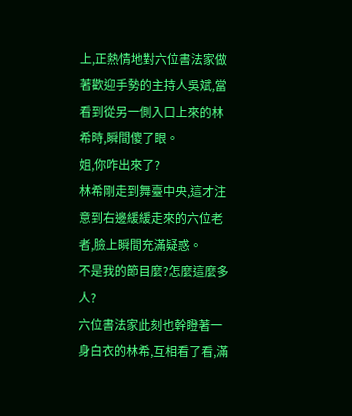上,正熱情地對六位書法家做著歡迎手勢的主持人吳斌,當看到從另一側入口上來的林希時,瞬間傻了眼。
姐,你咋出來了?
林希剛走到舞臺中央,這才注意到右邊緩緩走來的六位老者,臉上瞬間充滿疑惑。
不是我的節目麼?怎麼這麼多人?
六位書法家此刻也幹瞪著一身白衣的林希,互相看了看,滿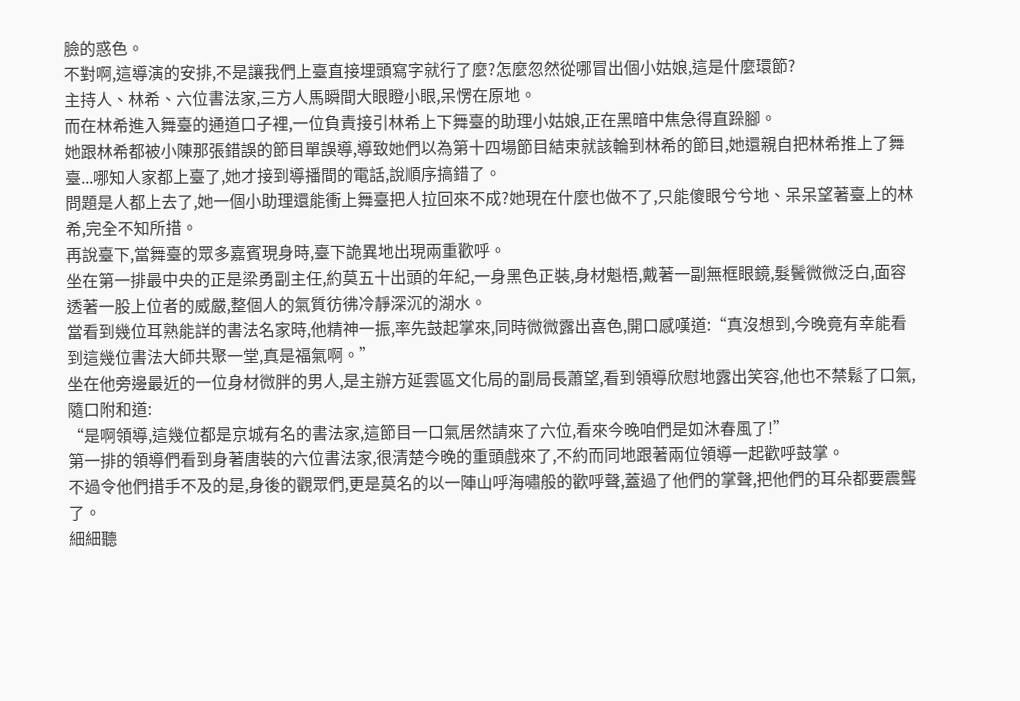臉的惑色。
不對啊,這導演的安排,不是讓我們上臺直接埋頭寫字就行了麼?怎麼忽然從哪冒出個小姑娘,這是什麼環節?
主持人、林希、六位書法家,三方人馬瞬間大眼瞪小眼,呆愣在原地。
而在林希進入舞臺的通道口子裡,一位負責接引林希上下舞臺的助理小姑娘,正在黑暗中焦急得直跺腳。
她跟林希都被小陳那張錯誤的節目單誤導,導致她們以為第十四場節目結束就該輪到林希的節目,她還親自把林希推上了舞臺...哪知人家都上臺了,她才接到導播間的電話,說順序搞錯了。
問題是人都上去了,她一個小助理還能衝上舞臺把人拉回來不成?她現在什麼也做不了,只能傻眼兮兮地、呆呆望著臺上的林希,完全不知所措。
再說臺下,當舞臺的眾多嘉賓現身時,臺下詭異地出現兩重歡呼。
坐在第一排最中央的正是梁勇副主任,約莫五十出頭的年紀,一身黑色正裝,身材魁梧,戴著一副無框眼鏡,髮鬢微微泛白,面容透著一股上位者的威嚴,整個人的氣質彷彿冷靜深沉的湖水。
當看到幾位耳熟能詳的書法名家時,他精神一振,率先鼓起掌來,同時微微露出喜色,開口感嘆道:“真沒想到,今晚竟有幸能看到這幾位書法大師共聚一堂,真是福氣啊。”
坐在他旁邊最近的一位身材微胖的男人,是主辦方延雲區文化局的副局長蕭望,看到領導欣慰地露出笑容,他也不禁鬆了口氣,隨口附和道:
“是啊領導,這幾位都是京城有名的書法家,這節目一口氣居然請來了六位,看來今晚咱們是如沐春風了!”
第一排的領導們看到身著唐裝的六位書法家,很清楚今晚的重頭戲來了,不約而同地跟著兩位領導一起歡呼鼓掌。
不過令他們措手不及的是,身後的觀眾們,更是莫名的以一陣山呼海嘯般的歡呼聲,蓋過了他們的掌聲,把他們的耳朵都要震聾了。
細細聽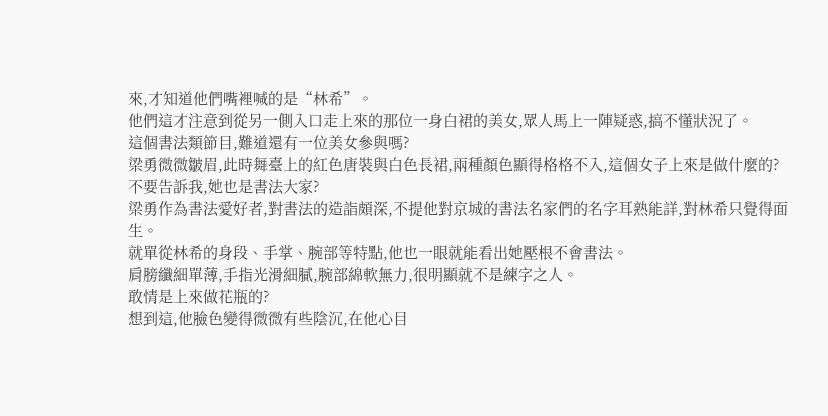來,才知道他們嘴裡喊的是“林希”。
他們這才注意到從另一側入口走上來的那位一身白裙的美女,眾人馬上一陣疑惑,搞不懂狀況了。
這個書法類節目,難道還有一位美女參與嗎?
梁勇微微皺眉,此時舞臺上的紅色唐裝與白色長裙,兩種顏色顯得格格不入,這個女子上來是做什麼的?
不要告訴我,她也是書法大家?
梁勇作為書法愛好者,對書法的造詣頗深,不提他對京城的書法名家們的名字耳熟能詳,對林希只覺得面生。
就單從林希的身段、手掌、腕部等特點,他也一眼就能看出她壓根不會書法。
肩膀纖細單薄,手指光滑細膩,腕部綿軟無力,很明顯就不是練字之人。
敢情是上來做花瓶的?
想到這,他臉色變得微微有些陰沉,在他心目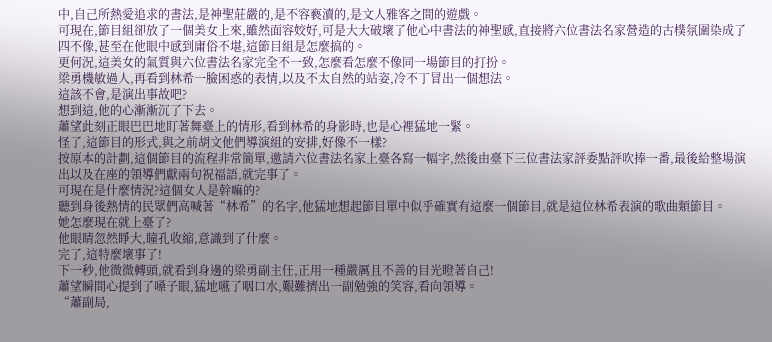中,自己所熱愛追求的書法,是神聖莊嚴的,是不容褻瀆的,是文人雅客之間的遊戲。
可現在,節目組卻放了一個美女上來,雖然面容姣好,可是大大破壞了他心中書法的神聖感,直接將六位書法名家營造的古樸氛圍染成了四不像,甚至在他眼中感到庸俗不堪,這節目組是怎麼搞的。
更何況,這美女的氣質與六位書法名家完全不一致,怎麼看怎麼不像同一場節目的打扮。
梁勇機敏過人,再看到林希一臉困惑的表情,以及不太自然的站姿,冷不丁冒出一個想法。
這該不會,是演出事故吧?
想到這,他的心漸漸沉了下去。
蕭望此刻正眼巴巴地盯著舞臺上的情形,看到林希的身影時,也是心裡猛地一緊。
怪了,這節目的形式,與之前胡文他們導演組的安排,好像不一樣?
按原本的計劃,這個節目的流程非常簡單,邀請六位書法名家上臺各寫一幅字,然後由臺下三位書法家評委點評吹捧一番,最後給整場演出以及在座的領導們獻兩句祝福語,就完事了。
可現在是什麼情況?這個女人是幹嘛的?
聽到身後熱情的民眾們高喊著“林希”的名字,他猛地想起節目單中似乎確實有這麼一個節目,就是這位林希表演的歌曲類節目。
她怎麼現在就上臺了?
他眼睛忽然睜大,瞳孔收縮,意識到了什麼。
完了,這特麼壞事了!
下一秒,他微微轉頭,就看到身邊的梁勇副主任,正用一種嚴厲且不善的目光瞪著自己!
蕭望瞬間心提到了嗓子眼,猛地嚥了咽口水,艱難擠出一副勉強的笑容,看向領導。
“蕭副局,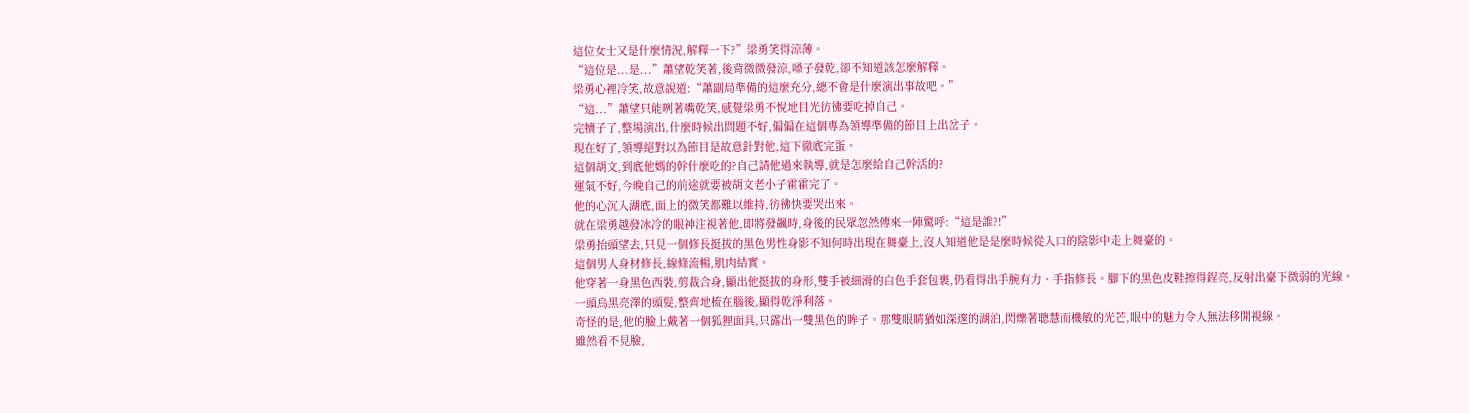這位女士又是什麼情況,解釋一下?”梁勇笑得涼薄。
“這位是...是...”蕭望乾笑著,後背微微發涼,嗓子發乾,卻不知道該怎麼解釋。
梁勇心裡冷笑,故意說道:“蕭副局準備的這麼充分,總不會是什麼演出事故吧。”
“這...”蕭望只能咧著嘴乾笑,感覺梁勇不悅地目光彷彿要吃掉自己。
完犢子了,整場演出,什麼時候出問題不好,偏偏在這個專為領導準備的節目上出岔子。
現在好了,領導絕對以為節目是故意針對他,這下徹底完蛋。
這個胡文,到底他媽的幹什麼吃的?自己請他過來執導,就是怎麼給自己幹活的?
運氣不好,今晚自己的前途就要被胡文老小子霍霍完了。
他的心沉入湖底,面上的微笑都難以維持,彷彿快要哭出來。
就在梁勇越發冰冷的眼神注視著他,即將發飆時,身後的民眾忽然傳來一陣驚呼:“這是誰?!”
梁勇抬頭望去,只見一個修長挺拔的黑色男性身影不知何時出現在舞臺上,沒人知道他是是麼時候從入口的陰影中走上舞臺的。
這個男人身材修長,線條流暢,肌肉結實。
他穿著一身黑色西裝,剪裁合身,顯出他挺拔的身形,雙手被細滑的白色手套包裹,仍看得出手腕有力、手指修長。腳下的黑色皮鞋擦得鋥亮,反射出臺下微弱的光線。
一頭烏黑亮澤的頭髮,整齊地梳在腦後,顯得乾淨利落。
奇怪的是,他的臉上戴著一個狐狸面具,只露出一雙黑色的眸子。那雙眼睛猶如深邃的湖泊,閃爍著聰慧而機敏的光芒,眼中的魅力令人無法移開視線。
雖然看不見臉,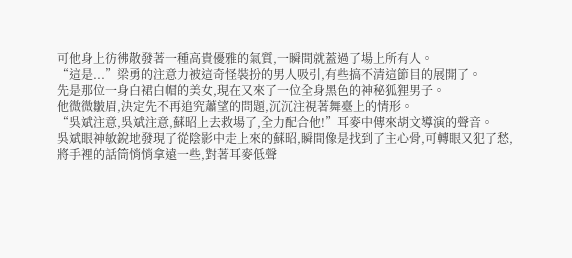可他身上彷彿散發著一種高貴優雅的氣質,一瞬間就蓋過了場上所有人。
“這是...”梁勇的注意力被這奇怪裝扮的男人吸引,有些搞不清這節目的展開了。
先是那位一身白裙白帽的美女,現在又來了一位全身黑色的神秘狐狸男子。
他微微皺眉,決定先不再追究蕭望的問題,沉沉注視著舞臺上的情形。
“吳斌注意,吳斌注意,蘇昭上去救場了,全力配合他!”耳麥中傳來胡文導演的聲音。
吳斌眼神敏銳地發現了從陰影中走上來的蘇昭,瞬間像是找到了主心骨,可轉眼又犯了愁,將手裡的話筒悄悄拿遠一些,對著耳麥低聲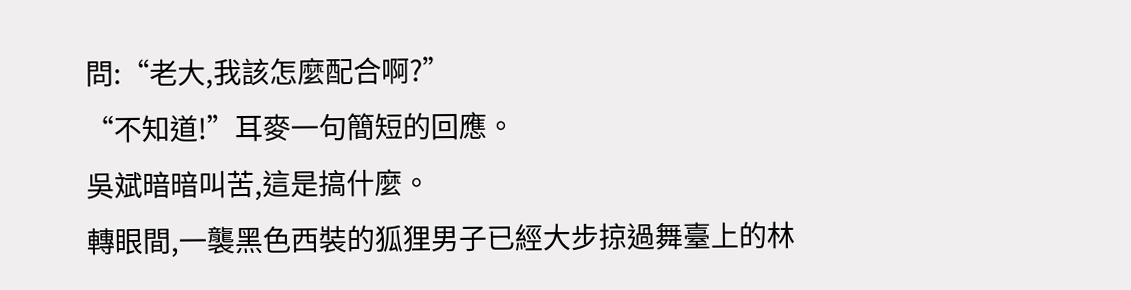問:“老大,我該怎麼配合啊?”
“不知道!”耳麥一句簡短的回應。
吳斌暗暗叫苦,這是搞什麼。
轉眼間,一襲黑色西裝的狐狸男子已經大步掠過舞臺上的林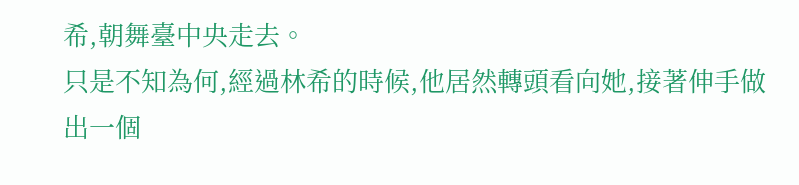希,朝舞臺中央走去。
只是不知為何,經過林希的時候,他居然轉頭看向她,接著伸手做出一個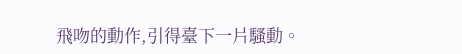飛吻的動作,引得臺下一片騷動。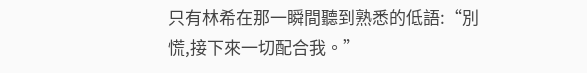只有林希在那一瞬間聽到熟悉的低語:“別慌,接下來一切配合我。”